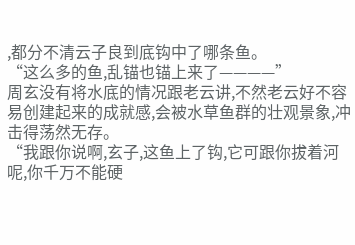,都分不清云子良到底钩中了哪条鱼。
“这么多的鱼,乱锚也锚上来了————”
周玄没有将水底的情况跟老云讲,不然老云好不容易创建起来的成就感,会被水草鱼群的壮观景象,冲击得荡然无存。
“我跟你说啊,玄子,这鱼上了钩,它可跟你拔着河呢,你千万不能硬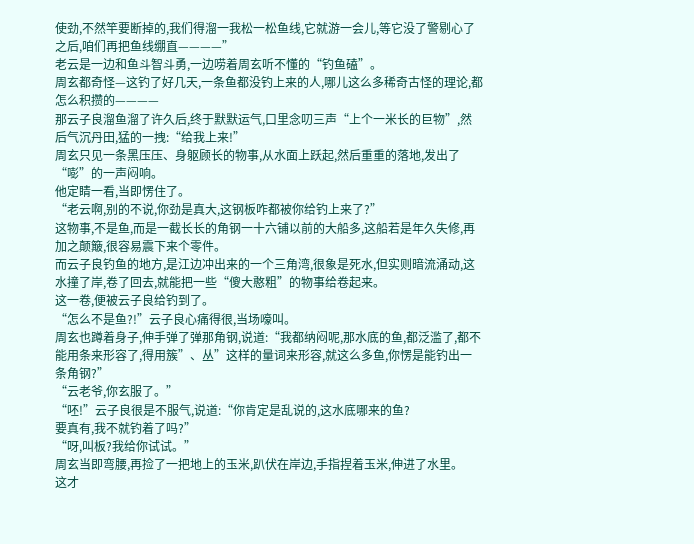使劲,不然竿要断掉的,我们得溜一我松一松鱼线,它就游一会儿,等它没了警剔心了之后,咱们再把鱼线绷直————”
老云是一边和鱼斗智斗勇,一边唠着周玄听不懂的“钓鱼磕”。
周玄都奇怪—这钓了好几天,一条鱼都没钓上来的人,哪儿这么多稀奇古怪的理论,都怎么积攒的————
那云子良溜鱼溜了许久后,终于默默运气,口里念叨三声“上个一米长的巨物”,然后气沉丹田,猛的一拽:“给我上来!”
周玄只见一条黑压压、身躯顾长的物事,从水面上跃起,然后重重的落地,发出了“嘭”的一声闷响。
他定睛一看,当即愣住了。
“老云啊,别的不说,你劲是真大,这钢板咋都被你给钓上来了?”
这物事,不是鱼,而是一截长长的角钢一十六铺以前的大船多,这船若是年久失修,再加之颠簸,很容易震下来个零件。
而云子良钓鱼的地方,是江边冲出来的一个三角湾,很象是死水,但实则暗流涌动,这水撞了岸,卷了回去,就能把一些“傻大憨粗”的物事给卷起来。
这一卷,便被云子良给钓到了。
“怎么不是鱼?!”云子良心痛得很,当场嚎叫。
周玄也蹲着身子,伸手弹了弹那角钢,说道:“我都纳闷呢,那水底的鱼,都泛滥了,都不能用条来形容了,得用簇”、丛”这样的量词来形容,就这么多鱼,你愣是能钓出一条角钢?”
“云老爷,你玄服了。”
“呸!”云子良很是不服气,说道:“你肯定是乱说的,这水底哪来的鱼?
要真有,我不就钓着了吗?”
“呀,叫板?我给你试试。”
周玄当即弯腰,再捡了一把地上的玉米,趴伏在岸边,手指捏着玉米,伸进了水里。
这才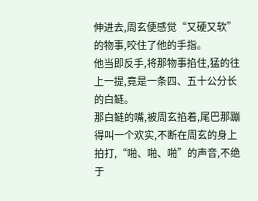伸进去,周玄便感觉“又硬又软”的物事,咬住了他的手指。
他当即反手,将那物事掐住,猛的往上一提,竟是一条四、五十公分长的白鲢。
那白鲢的嘴,被周玄掐着,尾巴那蹦得叫一个欢实,不断在周玄的身上拍打,“啪、啪、啪”的声音,不绝于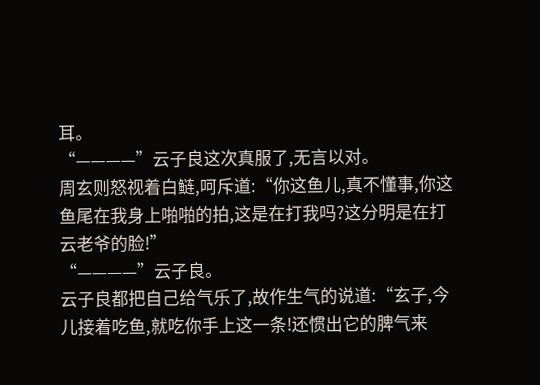耳。
“————”云子良这次真服了,无言以对。
周玄则怒视着白鲢,呵斥道:“你这鱼儿,真不懂事,你这鱼尾在我身上啪啪的拍,这是在打我吗?这分明是在打云老爷的脸!”
“————”云子良。
云子良都把自己给气乐了,故作生气的说道:“玄子,今儿接着吃鱼,就吃你手上这一条!还惯出它的脾气来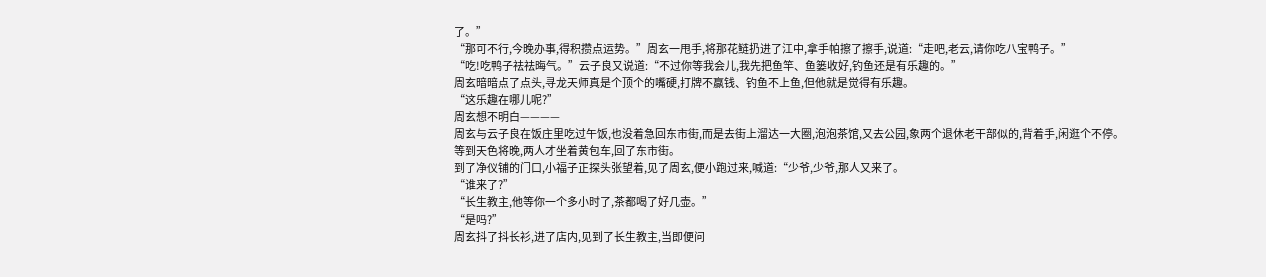了。”
“那可不行,今晚办事,得积攒点运势。”周玄一甩手,将那花鲢扔进了江中,拿手帕擦了擦手,说道:“走吧,老云,请你吃八宝鸭子。”
“吃!吃鸭子祛祛晦气。”云子良又说道:“不过你等我会儿,我先把鱼竿、鱼篓收好,钓鱼还是有乐趣的。”
周玄暗暗点了点头,寻龙天师真是个顶个的嘴硬,打牌不赢钱、钓鱼不上鱼,但他就是觉得有乐趣。
“这乐趣在哪儿呢?”
周玄想不明白————
周玄与云子良在饭庄里吃过午饭,也没着急回东市街,而是去街上溜达一大圈,泡泡茶馆,又去公园,象两个退休老干部似的,背着手,闲逛个不停。
等到天色将晚,两人才坐着黄包车,回了东市街。
到了净仪铺的门口,小福子正探头张望着,见了周玄,便小跑过来,喊道:“少爷,少爷,那人又来了。
“谁来了?”
“长生教主,他等你一个多小时了,茶都喝了好几壶。”
“是吗?”
周玄抖了抖长衫,进了店内,见到了长生教主,当即便问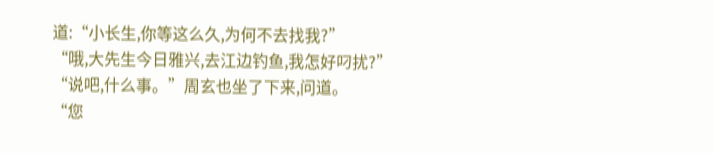道:“小长生,你等这么久,为何不去找我?”
“哦,大先生今日雅兴,去江边钓鱼,我怎好叼扰?”
“说吧,什么事。”周玄也坐了下来,问道。
“您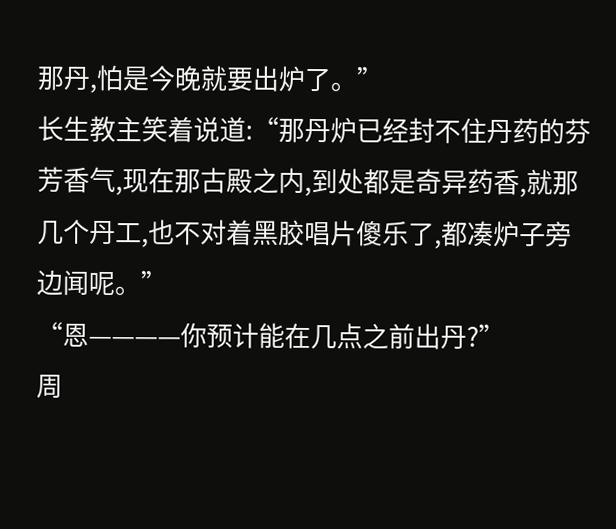那丹,怕是今晚就要出炉了。”
长生教主笑着说道:“那丹炉已经封不住丹药的芬芳香气,现在那古殿之内,到处都是奇异药香,就那几个丹工,也不对着黑胶唱片傻乐了,都凑炉子旁边闻呢。”
“恩————你预计能在几点之前出丹?”
周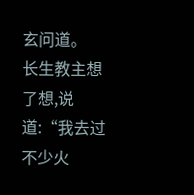玄问道。
长生教主想了想,说道:“我去过不少火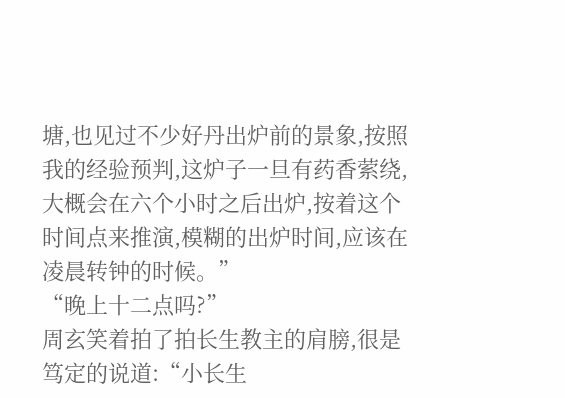塘,也见过不少好丹出炉前的景象,按照我的经验预判,这炉子一旦有药香萦绕,大概会在六个小时之后出炉,按着这个时间点来推演,模糊的出炉时间,应该在凌晨转钟的时候。”
“晚上十二点吗?”
周玄笑着拍了拍长生教主的肩膀,很是笃定的说道:“小长生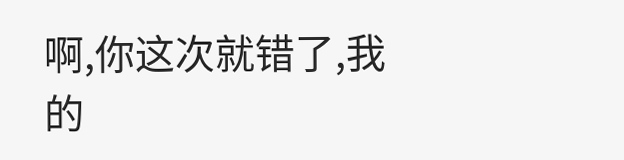啊,你这次就错了,我的